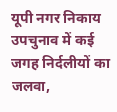यूपी नगर निकाय उपचुनाव में कई जगह निर्दलीयों का जलवा,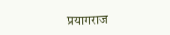प्रयागराज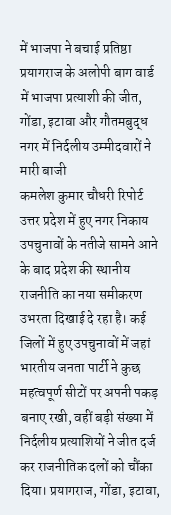में भाजपा ने बचाई प्रतिष्ठा
प्रयागराज के अलोपी बाग वार्ड में भाजपा प्रत्याशी की जीत, गोंडा, इटावा और गौतमबुद्ध नगर में निर्दलीय उम्मीदवारों ने मारी बाजी
कमलेश कुमार चौधरी रिपोर्ट
उत्तर प्रदेश में हुए नगर निकाय उपचुनावों के नतीजे सामने आने के बाद प्रदेश की स्थानीय राजनीति का नया समीकरण उभरता दिखाई दे रहा है। कई जिलों में हुए उपचुनावों में जहां भारतीय जनता पार्टी ने कुछ महत्वपूर्ण सीटों पर अपनी पकड़ बनाए रखी, वहीं बड़ी संख्या में निर्दलीय प्रत्याशियों ने जीत दर्ज कर राजनीतिक दलों को चौंका दिया। प्रयागराज, गोंडा, इटावा,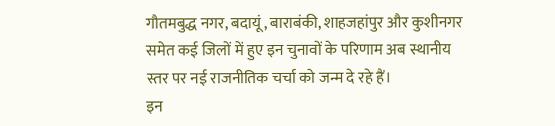गौतमबुद्ध नगर, बदायूं, बाराबंकी, शाहजहांपुर और कुशीनगर समेत कई जिलों में हुए इन चुनावों के परिणाम अब स्थानीय स्तर पर नई राजनीतिक चर्चा को जन्म दे रहे हैं।
इन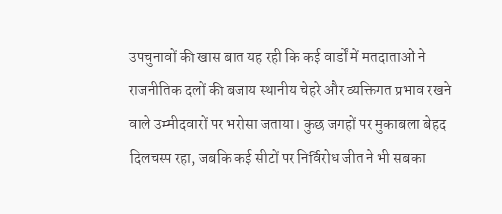उपचुनावों की खास बात यह रही कि कई वार्डों में मतदाताओं ने राजनीतिक दलों की बजाय स्थानीय चेहरे और व्यक्तिगत प्रभाव रखने वाले उम्मीदवारों पर भरोसा जताया। कुछ जगहों पर मुकाबला बेहद दिलचस्प रहा, जबकि कई सीटों पर निर्विरोध जीत ने भी सबका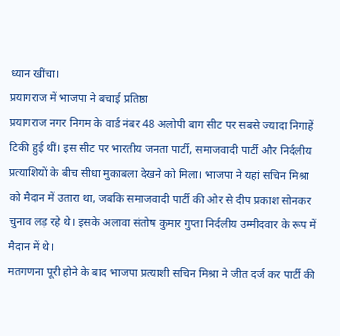ध्यान खींचा।
प्रयागराज में भाजपा ने बचाई प्रतिष्ठा
प्रयागराज नगर निगम के वार्ड नंबर 48 अलोपी बाग सीट पर सबसे ज्यादा निगाहें टिकी हुई थीं। इस सीट पर भारतीय जनता पार्टी, समाजवादी पार्टी और निर्दलीय प्रत्याशियों के बीच सीधा मुकाबला देखने को मिला। भाजपा ने यहां सचिन मिश्रा को मैदान में उतारा था, जबकि समाजवादी पार्टी की ओर से दीप प्रकाश सोनकर चुनाव लड़ रहे थे। इसके अलावा संतोष कुमार गुप्ता निर्दलीय उम्मीदवार के रूप में मैदान में थे।
मतगणना पूरी होने के बाद भाजपा प्रत्याशी सचिन मिश्रा ने जीत दर्ज कर पार्टी की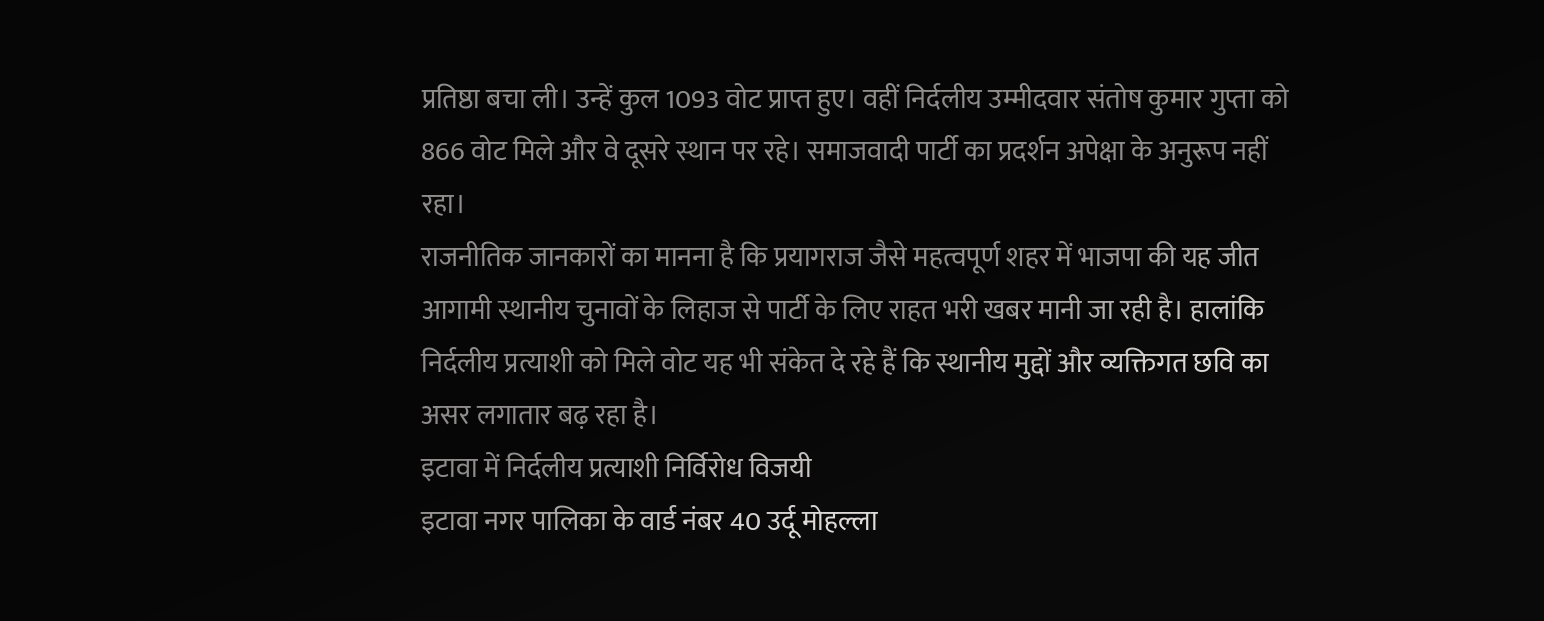प्रतिष्ठा बचा ली। उन्हें कुल 1093 वोट प्राप्त हुए। वहीं निर्दलीय उम्मीदवार संतोष कुमार गुप्ता को 866 वोट मिले और वे दूसरे स्थान पर रहे। समाजवादी पार्टी का प्रदर्शन अपेक्षा के अनुरूप नहीं रहा।
राजनीतिक जानकारों का मानना है कि प्रयागराज जैसे महत्वपूर्ण शहर में भाजपा की यह जीत आगामी स्थानीय चुनावों के लिहाज से पार्टी के लिए राहत भरी खबर मानी जा रही है। हालांकि निर्दलीय प्रत्याशी को मिले वोट यह भी संकेत दे रहे हैं कि स्थानीय मुद्दों और व्यक्तिगत छवि का असर लगातार बढ़ रहा है।
इटावा में निर्दलीय प्रत्याशी निर्विरोध विजयी
इटावा नगर पालिका के वार्ड नंबर 40 उर्दू मोहल्ला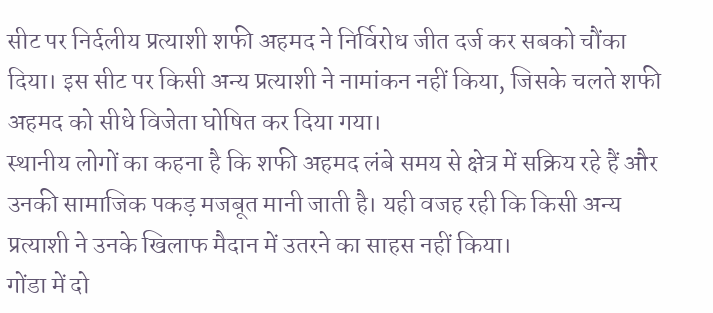सीट पर निर्दलीय प्रत्याशी शफी अहमद ने निर्विरोध जीत दर्ज कर सबको चौंका दिया। इस सीट पर किसी अन्य प्रत्याशी ने नामांकन नहीं किया, जिसके चलते शफी अहमद को सीधे विजेता घोषित कर दिया गया।
स्थानीय लोगों का कहना है कि शफी अहमद लंबे समय से क्षेत्र में सक्रिय रहे हैं और उनकी सामाजिक पकड़ मजबूत मानी जाती है। यही वजह रही कि किसी अन्य प्रत्याशी ने उनके खिलाफ मैदान में उतरने का साहस नहीं किया।
गोंडा में दो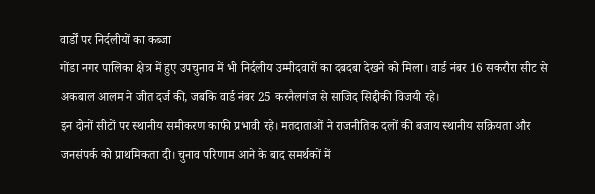वार्डों पर निर्दलीयों का कब्जा
गोंडा नगर पालिका क्षेत्र में हुए उपचुनाव में भी निर्दलीय उम्मीदवारों का दबदबा देखने को मिला। वार्ड नंबर 16 सकरौरा सीट से अकबाल आलम ने जीत दर्ज की, जबकि वार्ड नंबर 25 करनैलगंज से साजिद सिद्दीकी विजयी रहे।
इन दोनों सीटों पर स्थानीय समीकरण काफी प्रभावी रहे। मतदाताओं ने राजनीतिक दलों की बजाय स्थानीय सक्रियता और जनसंपर्क को प्राथमिकता दी। चुनाव परिणाम आने के बाद समर्थकों में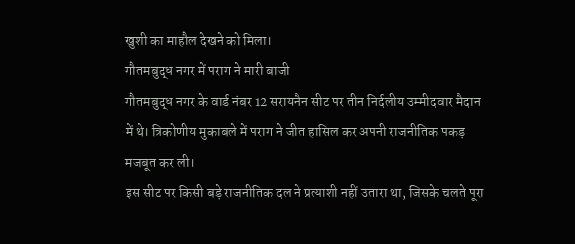खुशी का माहौल देखने को मिला।
गौतमबुद्ध नगर में पराग ने मारी बाजी
गौतमबुद्ध नगर के वार्ड नंबर 12 सरायनैन सीट पर तीन निर्दलीय उम्मीदवार मैदान में थे। त्रिकोणीय मुकाबले में पराग ने जीत हासिल कर अपनी राजनीतिक पकड़ मजबूत कर ली।
इस सीट पर किसी बड़े राजनीतिक दल ने प्रत्याशी नहीं उतारा था, जिसके चलते पूरा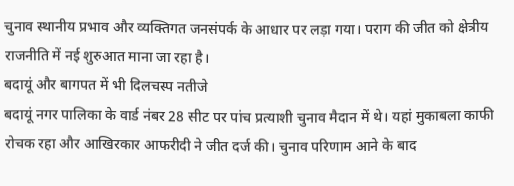चुनाव स्थानीय प्रभाव और व्यक्तिगत जनसंपर्क के आधार पर लड़ा गया। पराग की जीत को क्षेत्रीय राजनीति में नई शुरुआत माना जा रहा है।
बदायूं और बागपत में भी दिलचस्प नतीजे
बदायूं नगर पालिका के वार्ड नंबर 28 सीट पर पांच प्रत्याशी चुनाव मैदान में थे। यहां मुकाबला काफी रोचक रहा और आखिरकार आफरीदी ने जीत दर्ज की। चुनाव परिणाम आने के बाद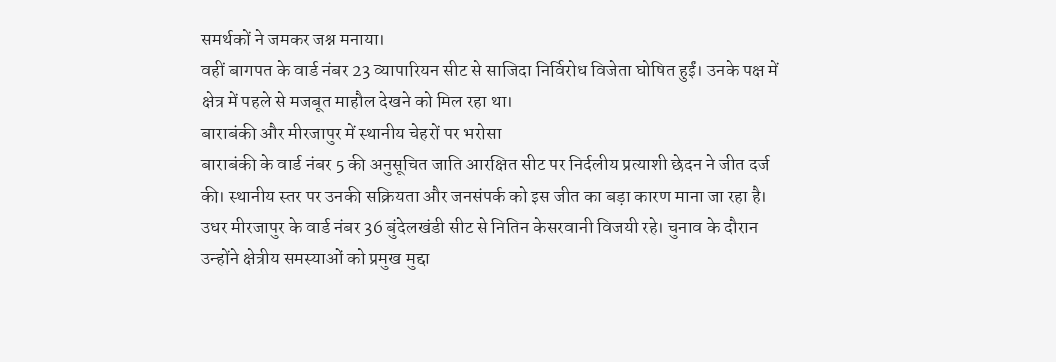समर्थकों ने जमकर जश्न मनाया।
वहीं बागपत के वार्ड नंबर 23 व्यापारियन सीट से साजिदा निर्विरोध विजेता घोषित हुईं। उनके पक्ष में क्षेत्र में पहले से मजबूत माहौल देखने को मिल रहा था।
बाराबंकी और मीरजापुर में स्थानीय चेहरों पर भरोसा
बाराबंकी के वार्ड नंबर 5 की अनुसूचित जाति आरक्षित सीट पर निर्दलीय प्रत्याशी छेदन ने जीत दर्ज की। स्थानीय स्तर पर उनकी सक्रियता और जनसंपर्क को इस जीत का बड़ा कारण माना जा रहा है।
उधर मीरजापुर के वार्ड नंबर 36 बुंदेलखंडी सीट से नितिन केसरवानी विजयी रहे। चुनाव के दौरान उन्होंने क्षेत्रीय समस्याओं को प्रमुख मुद्दा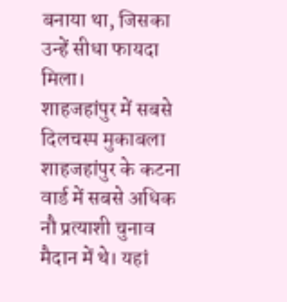बनाया था, जिसका उन्हें सीधा फायदा मिला।
शाहजहांपुर में सबसे दिलचस्प मुकाबला
शाहजहांपुर के कटना वार्ड में सबसे अधिक नौ प्रत्याशी चुनाव मैदान में थे। यहां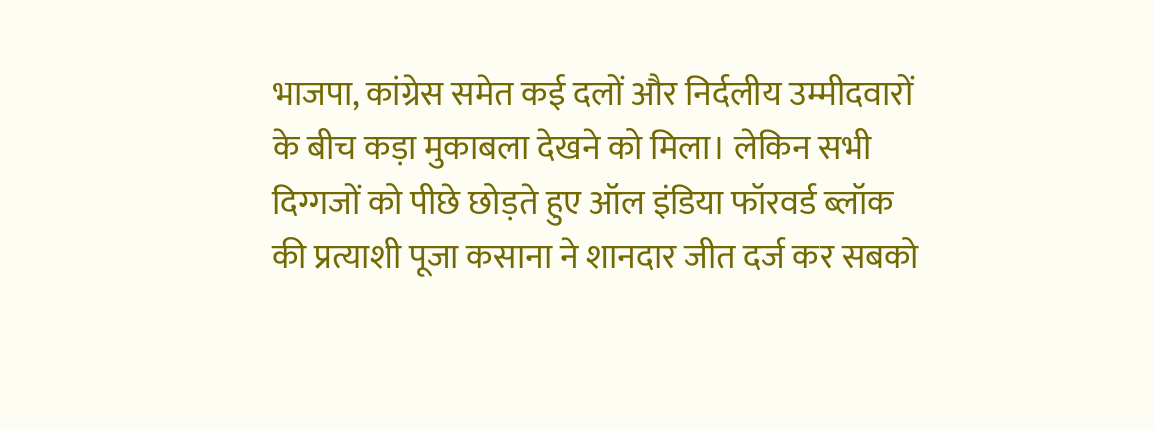भाजपा, कांग्रेस समेत कई दलों और निर्दलीय उम्मीदवारों के बीच कड़ा मुकाबला देखने को मिला। लेकिन सभी दिग्गजों को पीछे छोड़ते हुए ऑल इंडिया फॉरवर्ड ब्लॉक की प्रत्याशी पूजा कसाना ने शानदार जीत दर्ज कर सबको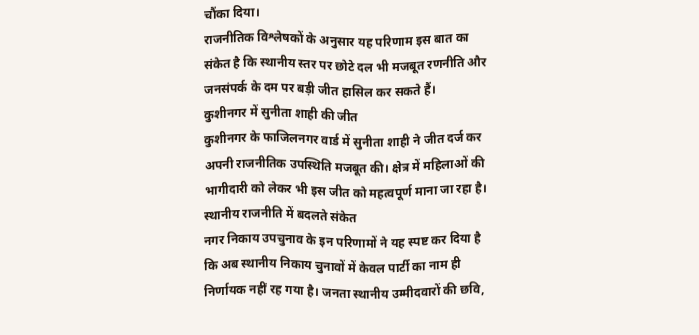चौंका दिया।
राजनीतिक विश्लेषकों के अनुसार यह परिणाम इस बात का संकेत है कि स्थानीय स्तर पर छोटे दल भी मजबूत रणनीति और जनसंपर्क के दम पर बड़ी जीत हासिल कर सकते हैं।
कुशीनगर में सुनीता शाही की जीत
कुशीनगर के फाजिलनगर वार्ड में सुनीता शाही ने जीत दर्ज कर अपनी राजनीतिक उपस्थिति मजबूत की। क्षेत्र में महिलाओं की भागीदारी को लेकर भी इस जीत को महत्वपूर्ण माना जा रहा है।
स्थानीय राजनीति में बदलते संकेत
नगर निकाय उपचुनाव के इन परिणामों ने यह स्पष्ट कर दिया है कि अब स्थानीय निकाय चुनावों में केवल पार्टी का नाम ही निर्णायक नहीं रह गया है। जनता स्थानीय उम्मीदवारों की छवि,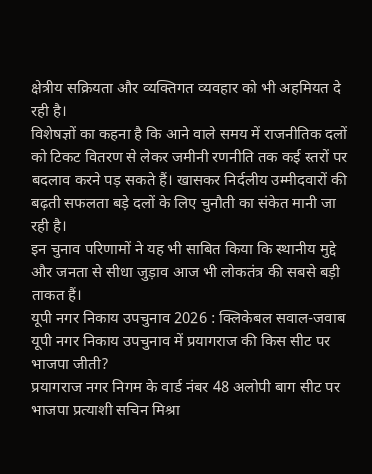क्षेत्रीय सक्रियता और व्यक्तिगत व्यवहार को भी अहमियत दे रही है।
विशेषज्ञों का कहना है कि आने वाले समय में राजनीतिक दलों को टिकट वितरण से लेकर जमीनी रणनीति तक कई स्तरों पर बदलाव करने पड़ सकते हैं। खासकर निर्दलीय उम्मीदवारों की बढ़ती सफलता बड़े दलों के लिए चुनौती का संकेत मानी जा रही है।
इन चुनाव परिणामों ने यह भी साबित किया कि स्थानीय मुद्दे और जनता से सीधा जुड़ाव आज भी लोकतंत्र की सबसे बड़ी ताकत हैं।
यूपी नगर निकाय उपचुनाव 2026 : क्लिकेबल सवाल-जवाब
यूपी नगर निकाय उपचुनाव में प्रयागराज की किस सीट पर भाजपा जीती?
प्रयागराज नगर निगम के वार्ड नंबर 48 अलोपी बाग सीट पर भाजपा प्रत्याशी सचिन मिश्रा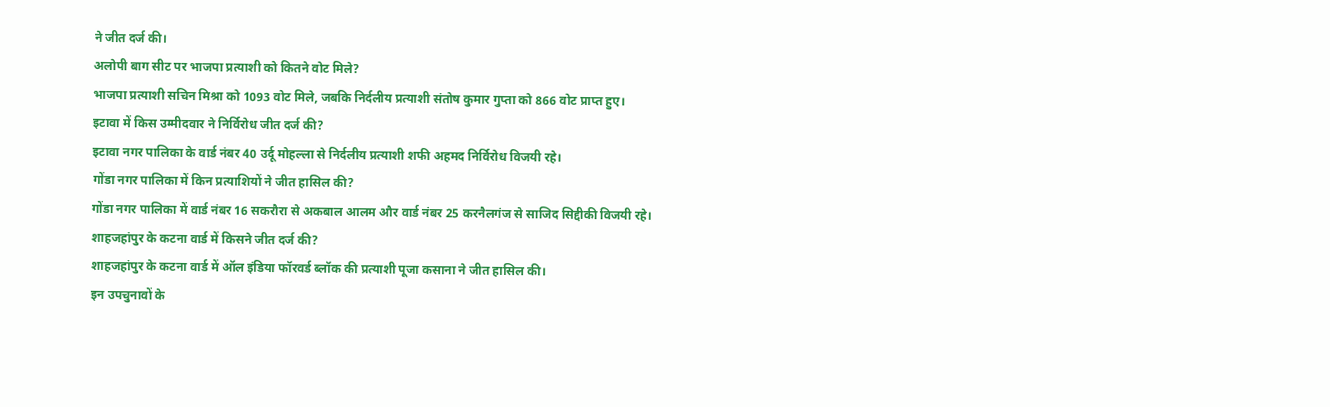ने जीत दर्ज की।
अलोपी बाग सीट पर भाजपा प्रत्याशी को कितने वोट मिले?
भाजपा प्रत्याशी सचिन मिश्रा को 1093 वोट मिले, जबकि निर्दलीय प्रत्याशी संतोष कुमार गुप्ता को 866 वोट प्राप्त हुए।
इटावा में किस उम्मीदवार ने निर्विरोध जीत दर्ज की?
इटावा नगर पालिका के वार्ड नंबर 40 उर्दू मोहल्ला से निर्दलीय प्रत्याशी शफी अहमद निर्विरोध विजयी रहे।
गोंडा नगर पालिका में किन प्रत्याशियों ने जीत हासिल की?
गोंडा नगर पालिका में वार्ड नंबर 16 सकरौरा से अकबाल आलम और वार्ड नंबर 25 करनैलगंज से साजिद सिद्दीकी विजयी रहे।
शाहजहांपुर के कटना वार्ड में किसने जीत दर्ज की?
शाहजहांपुर के कटना वार्ड में ऑल इंडिया फॉरवर्ड ब्लॉक की प्रत्याशी पूजा कसाना ने जीत हासिल की।
इन उपचुनावों के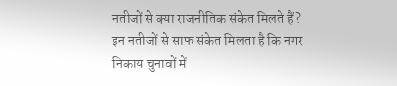नतीजों से क्या राजनीतिक संकेत मिलते हैं?
इन नतीजों से साफ संकेत मिलता है कि नगर निकाय चुनावों में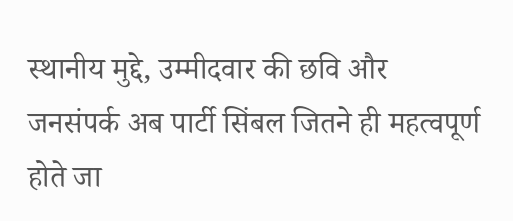स्थानीय मुद्दे, उम्मीदवार की छवि और जनसंपर्क अब पार्टी सिंबल जितने ही महत्वपूर्ण होते जा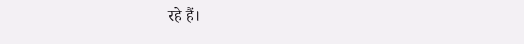रहे हैं।